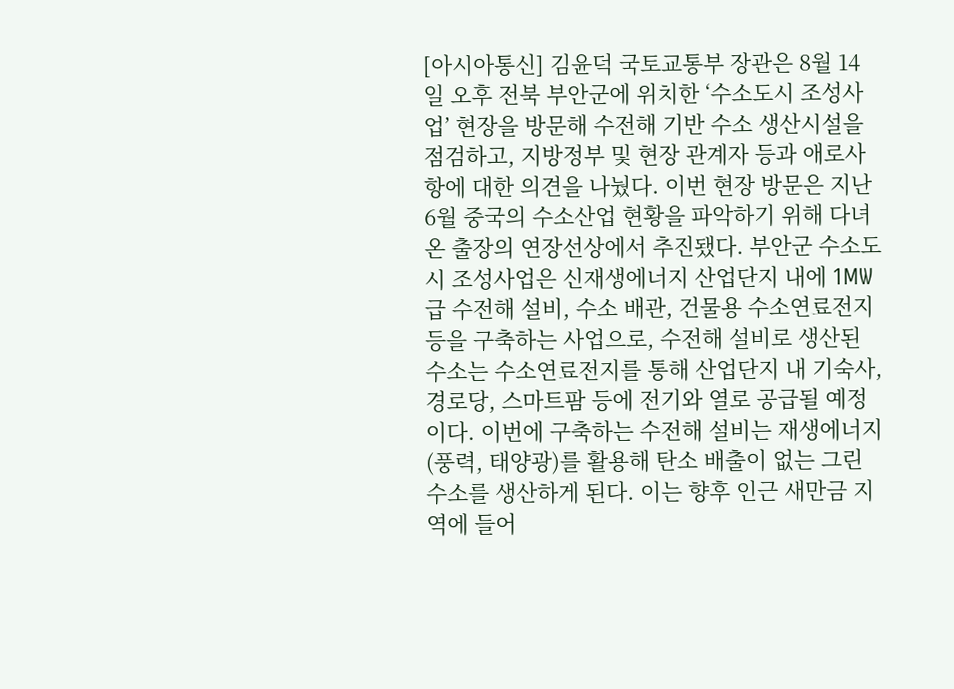[아시아통신] 김윤덕 국토교통부 장관은 8월 14일 오후 전북 부안군에 위치한 ‘수소도시 조성사업’ 현장을 방문해 수전해 기반 수소 생산시설을 점검하고, 지방정부 및 현장 관계자 등과 애로사항에 대한 의견을 나눴다. 이번 현장 방문은 지난 6월 중국의 수소산업 현황을 파악하기 위해 다녀온 출장의 연장선상에서 추진됐다. 부안군 수소도시 조성사업은 신재생에너지 산업단지 내에 1MW급 수전해 설비, 수소 배관, 건물용 수소연료전지 등을 구축하는 사업으로, 수전해 설비로 생산된 수소는 수소연료전지를 통해 산업단지 내 기숙사, 경로당, 스마트팜 등에 전기와 열로 공급될 예정이다. 이번에 구축하는 수전해 설비는 재생에너지(풍력, 태양광)를 활용해 탄소 배출이 없는 그린수소를 생산하게 된다. 이는 향후 인근 새만금 지역에 들어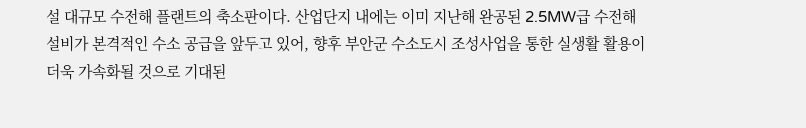설 대규모 수전해 플랜트의 축소판이다. 산업단지 내에는 이미 지난해 완공된 2.5MW급 수전해 설비가 본격적인 수소 공급을 앞두고 있어, 향후 부안군 수소도시 조성사업을 통한 실생활 활용이 더욱 가속화될 것으로 기대된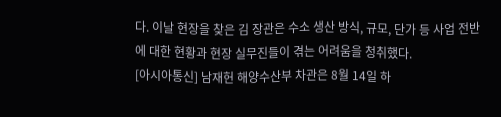다. 이날 현장을 찾은 김 장관은 수소 생산 방식, 규모, 단가 등 사업 전반에 대한 현황과 현장 실무진들이 겪는 어려움을 청취했다.
[아시아통신] 남재헌 해양수산부 차관은 8월 14일 하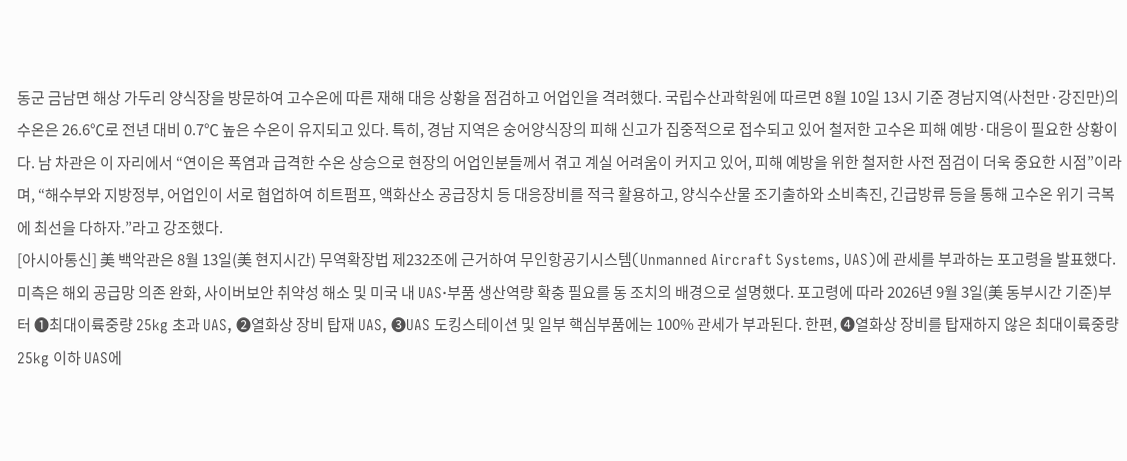동군 금남면 해상 가두리 양식장을 방문하여 고수온에 따른 재해 대응 상황을 점검하고 어업인을 격려했다. 국립수산과학원에 따르면 8월 10일 13시 기준 경남지역(사천만·강진만)의 수온은 26.6℃로 전년 대비 0.7℃ 높은 수온이 유지되고 있다. 특히, 경남 지역은 숭어양식장의 피해 신고가 집중적으로 접수되고 있어 철저한 고수온 피해 예방·대응이 필요한 상황이다. 남 차관은 이 자리에서 “연이은 폭염과 급격한 수온 상승으로 현장의 어업인분들께서 겪고 계실 어려움이 커지고 있어, 피해 예방을 위한 철저한 사전 점검이 더욱 중요한 시점”이라며, “해수부와 지방정부, 어업인이 서로 협업하여 히트펌프, 액화산소 공급장치 등 대응장비를 적극 활용하고, 양식수산물 조기출하와 소비촉진, 긴급방류 등을 통해 고수온 위기 극복에 최선을 다하자.”라고 강조했다.
[아시아통신] 美 백악관은 8월 13일(美 현지시간) 무역확장법 제232조에 근거하여 무인항공기시스템(Unmanned Aircraft Systems, UAS)에 관세를 부과하는 포고령을 발표했다. 미측은 해외 공급망 의존 완화, 사이버보안 취약성 해소 및 미국 내 UAS·부품 생산역량 확충 필요를 동 조치의 배경으로 설명했다. 포고령에 따라 2026년 9월 3일(美 동부시간 기준)부터 ➊최대이륙중량 25kg 초과 UAS, ➋열화상 장비 탑재 UAS, ➌UAS 도킹스테이션 및 일부 핵심부품에는 100% 관세가 부과된다. 한편, ➍열화상 장비를 탑재하지 않은 최대이륙중량 25kg 이하 UAS에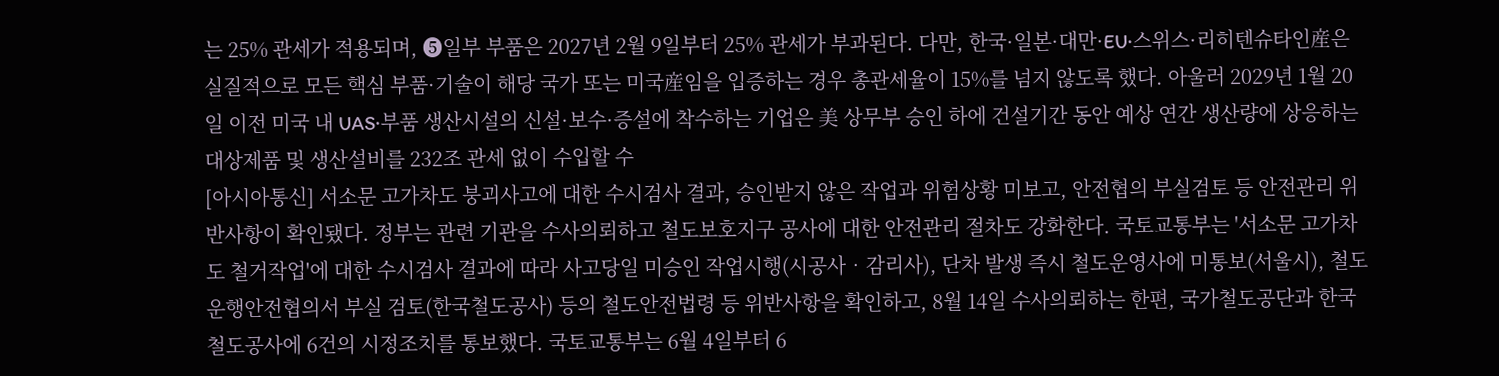는 25% 관세가 적용되며, ➎일부 부품은 2027년 2월 9일부터 25% 관세가 부과된다. 다만, 한국·일본·대만·EU·스위스·리히텐슈타인産은 실질적으로 모든 핵심 부품·기술이 해당 국가 또는 미국産임을 입증하는 경우 총관세율이 15%를 넘지 않도록 했다. 아울러 2029년 1월 20일 이전 미국 내 UAS·부품 생산시설의 신설·보수·증설에 착수하는 기업은 美 상무부 승인 하에 건설기간 동안 예상 연간 생산량에 상응하는 대상제품 및 생산설비를 232조 관세 없이 수입할 수
[아시아통신] 서소문 고가차도 붕괴사고에 대한 수시검사 결과, 승인받지 않은 작업과 위험상황 미보고, 안전협의 부실검토 등 안전관리 위반사항이 확인됐다. 정부는 관련 기관을 수사의뢰하고 철도보호지구 공사에 대한 안전관리 절차도 강화한다. 국토교통부는 '서소문 고가차도 철거작업'에 대한 수시검사 결과에 따라 사고당일 미승인 작업시행(시공사‧감리사), 단차 발생 즉시 철도운영사에 미통보(서울시), 철도운행안전협의서 부실 검토(한국철도공사) 등의 철도안전법령 등 위반사항을 확인하고, 8월 14일 수사의뢰하는 한편, 국가철도공단과 한국철도공사에 6건의 시정조치를 통보했다. 국토교통부는 6월 4일부터 6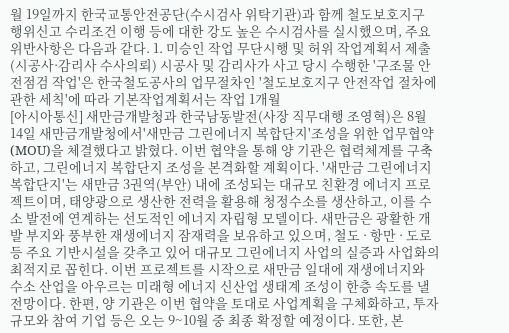월 19일까지 한국교통안전공단(수시검사 위탁기관)과 함께 철도보호지구 행위신고 수리조건 이행 등에 대한 강도 높은 수시검사를 실시했으며, 주요 위반사항은 다음과 같다. 1. 미승인 작업 무단시행 및 허위 작업계획서 제출(시공사·감리사 수사의뢰) 시공사 및 감리사가 사고 당시 수행한 '구조물 안전점검 작업'은 한국철도공사의 업무절차인 '철도보호지구 안전작업 절차에 관한 세칙'에 따라 기본작업계획서는 작업 1개월
[아시아통신] 새만금개발청과 한국남동발전(사장 직무대행 조영혁)은 8월 14일 새만금개발청에서'새만금 그린에너지 복합단지'조성을 위한 업무협약(MOU)을 체결했다고 밝혔다. 이번 협약을 통해 양 기관은 협력체계를 구축하고, 그린에너지 복합단지 조성을 본격화할 계획이다. '새만금 그린에너지 복합단지'는 새만금 3권역(부안) 내에 조성되는 대규모 친환경 에너지 프로젝트이며, 태양광으로 생산한 전력을 활용해 청정수소를 생산하고, 이를 수소 발전에 연계하는 선도적인 에너지 자립형 모델이다. 새만금은 광활한 개발 부지와 풍부한 재생에너지 잠재력을 보유하고 있으며, 철도 · 항만 · 도로 등 주요 기반시설을 갖추고 있어 대규모 그린에너지 사업의 실증과 사업화의 최적지로 꼽힌다. 이번 프로젝트를 시작으로 새만금 일대에 재생에너지와 수소 산업을 아우르는 미래형 에너지 신산업 생태계 조성이 한층 속도를 낼 전망이다. 한편, 양 기관은 이번 협약을 토대로 사업계획을 구체화하고, 투자 규모와 참여 기업 등은 오는 9~10월 중 최종 확정할 예정이다. 또한, 본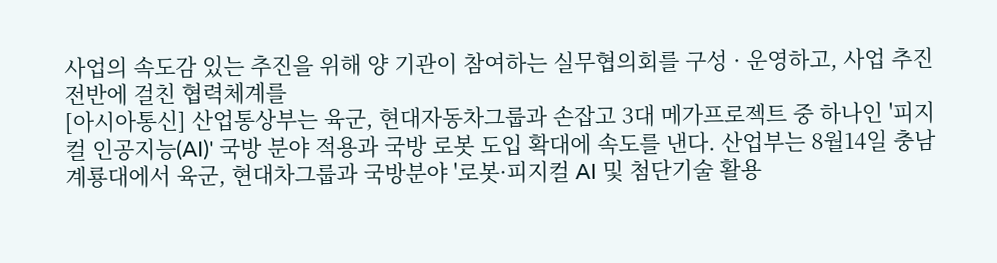사업의 속도감 있는 추진을 위해 양 기관이 참여하는 실무협의회를 구성 · 운영하고, 사업 추진 전반에 걸친 협력체계를
[아시아통신] 산업통상부는 육군, 현대자동차그룹과 손잡고 3대 메가프로젝트 중 하나인 '피지컬 인공지능(AI)' 국방 분야 적용과 국방 로봇 도입 확대에 속도를 낸다. 산업부는 8월14일 충남 계룡대에서 육군, 현대차그룹과 국방분야 '로봇·피지컬 AI 및 첨단기술 활용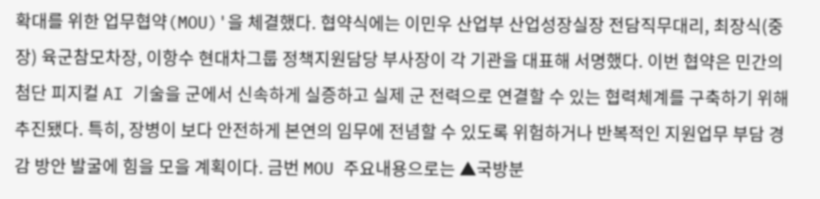확대를 위한 업무협약(MOU)'을 체결했다. 협약식에는 이민우 산업부 산업성장실장 전담직무대리, 최장식(중장) 육군참모차장, 이항수 현대차그룹 정책지원담당 부사장이 각 기관을 대표해 서명했다. 이번 협약은 민간의 첨단 피지컬 AI 기술을 군에서 신속하게 실증하고 실제 군 전력으로 연결할 수 있는 협력체계를 구축하기 위해 추진됐다. 특히, 장병이 보다 안전하게 본연의 임무에 전념할 수 있도록 위험하거나 반복적인 지원업무 부담 경감 방안 발굴에 힘을 모을 계획이다. 금번 MOU 주요내용으로는 ▲국방분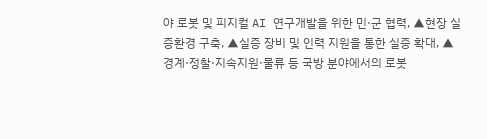야 로봇 및 피지컬 AI 연구개발을 위한 민·군 협력, ▲현장 실증환경 구축, ▲실증 장비 및 인력 지원을 통한 실증 확대, ▲경계·정찰·지속지원·물류 등 국방 분야에서의 로봇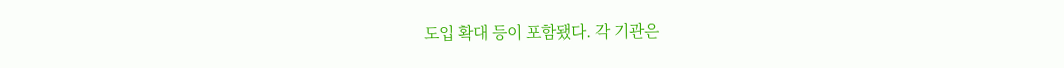도입 확대 등이 포함됐다. 각 기관은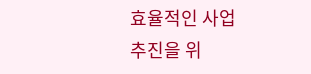효율적인 사업 추진을 위